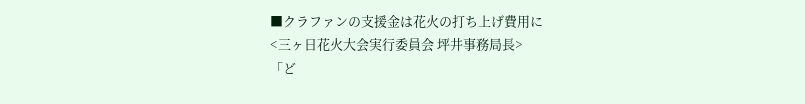■クラファンの支援金は花火の打ち上げ費用に
<三ヶ日花火大会実行委員会 坪井事務局長>
「ど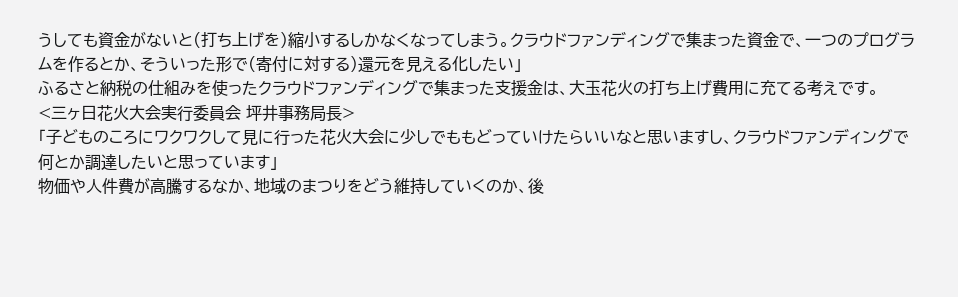うしても資金がないと(打ち上げを)縮小するしかなくなってしまう。クラウドファンディングで集まった資金で、一つのプログラムを作るとか、そういった形で(寄付に対する)還元を見える化したい」
ふるさと納税の仕組みを使ったクラウドファンディングで集まった支援金は、大玉花火の打ち上げ費用に充てる考えです。
<三ヶ日花火大会実行委員会 坪井事務局長>
「子どものころにワクワクして見に行った花火大会に少しでももどっていけたらいいなと思いますし、クラウドファンディングで何とか調達したいと思っています」
物価や人件費が高騰するなか、地域のまつりをどう維持していくのか、後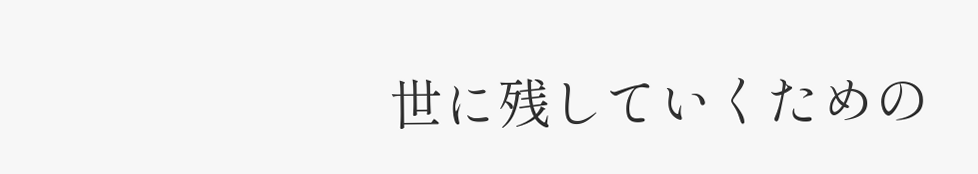世に残していくための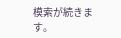模索が続きます。